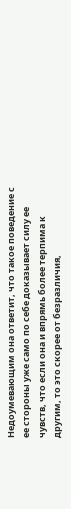Недоумевающим она ответит, что такое поведение с ее стороны уже само по себе доказывает силу ее чувств, что если она и впрямь более терпима к другим, то это скорее от безразличия,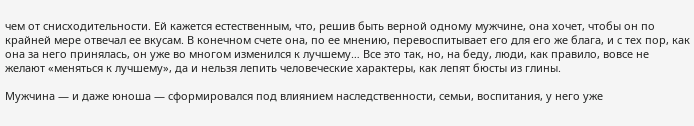чем от снисходительности. Ей кажется естественным, что, решив быть верной одному мужчине, она хочет, чтобы он по крайней мере отвечал ее вкусам. В конечном счете она, по ее мнению, перевоспитывает его для его же блага, и с тех пор, как она за него принялась, он уже во многом изменился к лучшему… Все это так, но, на беду, люди, как правило, вовсе не желают «меняться к лучшему», да и нельзя лепить человеческие характеры, как лепят бюсты из глины.

Мужчина — и даже юноша — сформировался под влиянием наследственности, семьи, воспитания, у него уже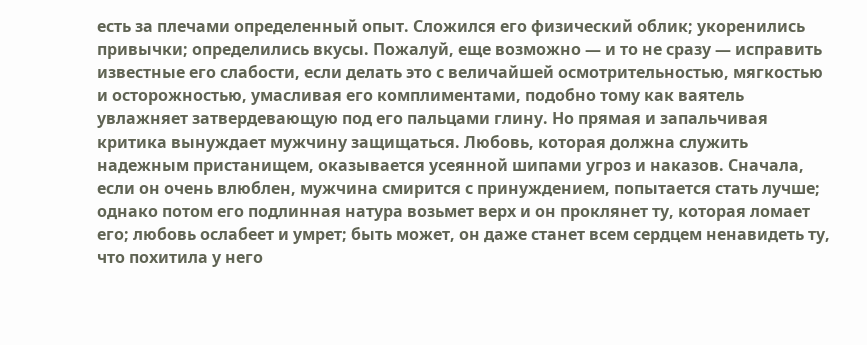есть за плечами определенный опыт. Сложился его физический облик; укоренились привычки; определились вкусы. Пожалуй, еще возможно — и то не сразу — исправить известные его слабости, если делать это с величайшей осмотрительностью, мягкостью и осторожностью, умасливая его комплиментами, подобно тому как ваятель увлажняет затвердевающую под его пальцами глину. Но прямая и запальчивая критика вынуждает мужчину защищаться. Любовь, которая должна служить надежным пристанищем, оказывается усеянной шипами угроз и наказов. Сначала, если он очень влюблен, мужчина смирится с принуждением, попытается стать лучше; однако потом его подлинная натура возьмет верх и он проклянет ту, которая ломает его; любовь ослабеет и умрет; быть может, он даже станет всем сердцем ненавидеть ту, что похитила у него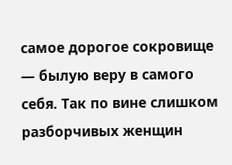самое дорогое сокровище — былую веру в самого себя. Так по вине слишком разборчивых женщин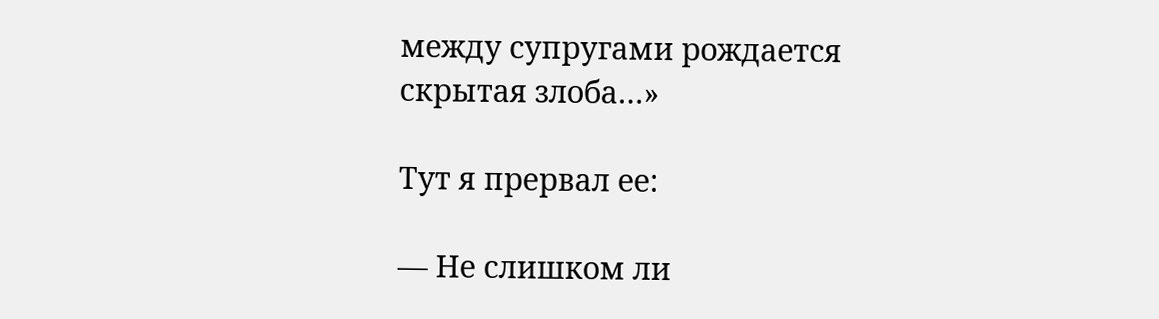между супругами рождается скрытая злоба…»

Тут я прервал ее:

— Не слишком ли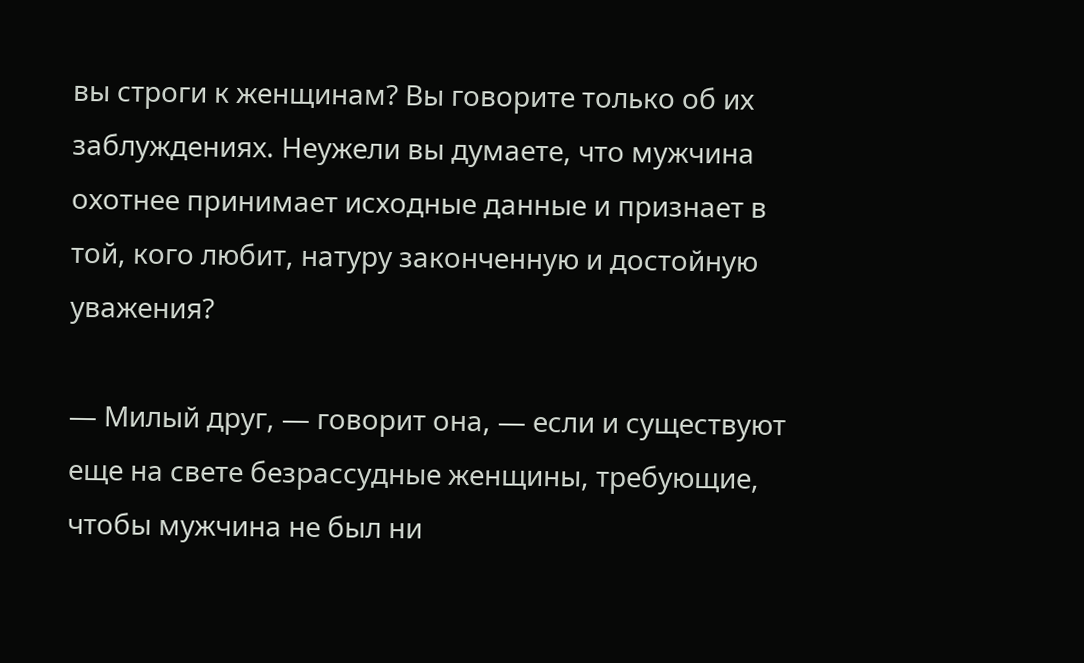вы строги к женщинам? Вы говорите только об их заблуждениях. Неужели вы думаете, что мужчина охотнее принимает исходные данные и признает в той, кого любит, натуру законченную и достойную уважения?

— Милый друг, — говорит она, — если и существуют еще на свете безрассудные женщины, требующие, чтобы мужчина не был ни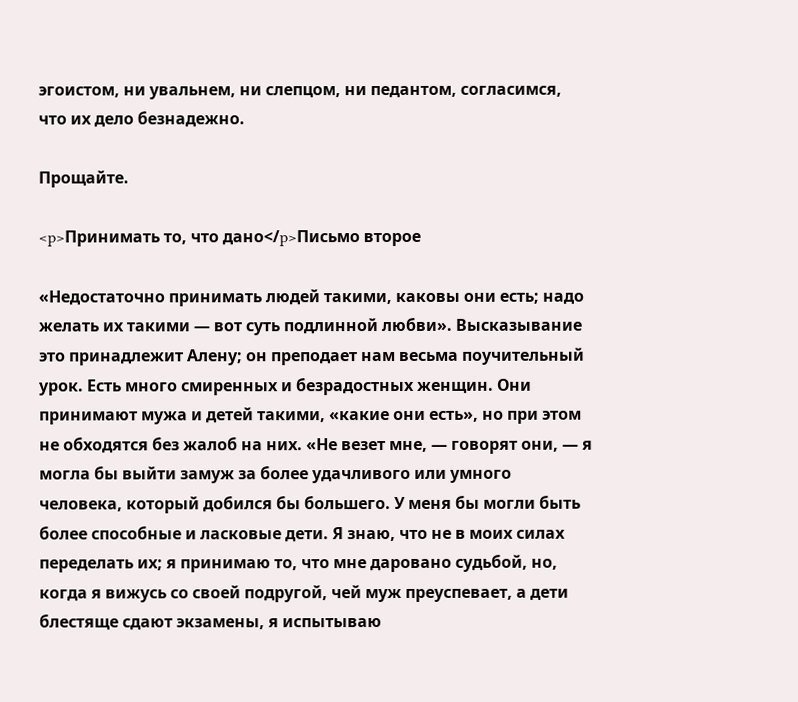эгоистом, ни увальнем, ни слепцом, ни педантом, согласимся, что их дело безнадежно.

Прощайте.

<p>Принимать то, что дано</p>Письмо второе

«Недостаточно принимать людей такими, каковы они есть; надо желать их такими — вот суть подлинной любви». Высказывание это принадлежит Алену; он преподает нам весьма поучительный урок. Есть много смиренных и безрадостных женщин. Они принимают мужа и детей такими, «какие они есть», но при этом не обходятся без жалоб на них. «Не везет мне, — говорят они, — я могла бы выйти замуж за более удачливого или умного человека, который добился бы большего. У меня бы могли быть более способные и ласковые дети. Я знаю, что не в моих силах переделать их; я принимаю то, что мне даровано судьбой, но, когда я вижусь со своей подругой, чей муж преуспевает, а дети блестяще сдают экзамены, я испытываю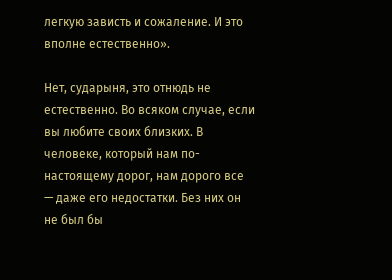легкую зависть и сожаление. И это вполне естественно».

Нет, сударыня, это отнюдь не естественно. Во всяком случае, если вы любите своих близких. В человеке, который нам по-настоящему дорог, нам дорого все — даже его недостатки. Без них он не был бы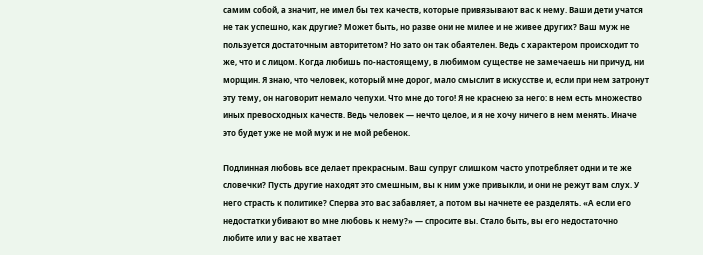самим собой, а значит, не имел бы тех качеств, которые привязывают вас к нему. Ваши дети учатся не так успешно, как другие? Может быть, но разве они не милее и не живее других? Ваш муж не пользуется достаточным авторитетом? Но зато он так обаятелен. Ведь с характером происходит то же, что и с лицом. Когда любишь по-настоящему, в любимом существе не замечаешь ни причуд, ни морщин. Я знаю, что человек, который мне дорог, мало смыслит в искусстве и, если при нем затронут эту тему, он наговорит немало чепухи. Что мне до того! Я не краснею за него: в нем есть множество иных превосходных качеств. Ведь человек — нечто целое, и я не хочу ничего в нем менять. Иначе это будет уже не мой муж и не мой ребенок.

Подлинная любовь все делает прекрасным. Ваш супруг слишком часто употребляет одни и те же словечки? Пусть другие находят это смешным, вы к ним уже привыкли, и они не режут вам слух. У него страсть к политике? Сперва это вас забавляет, а потом вы начнете ее разделять. «А если его недостатки убивают во мне любовь к нему?» — спросите вы. Стало быть, вы его недостаточно любите или у вас не хватает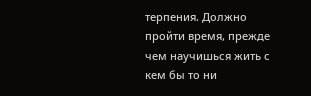терпения. Должно пройти время, прежде чем научишься жить с кем бы то ни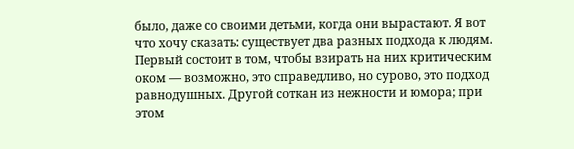было, даже со своими детьми, когда они вырастают. Я вот что хочу сказать: существует два разных подхода к людям. Первый состоит в том, чтобы взирать на них критическим оком — возможно, это справедливо, но сурово, это подход равнодушных. Другой соткан из нежности и юмора; при этом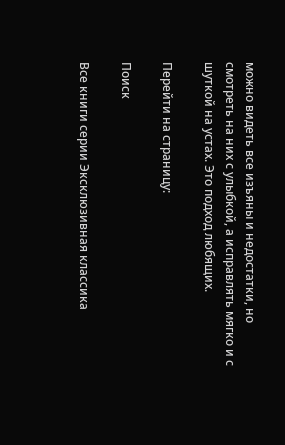можно видеть все изъяны и недостатки, но смотреть на них с улыбкой, а исправлять мягко и с шуткой на устах. Это подход любящих.

Перейти на страницу:

Поиск

Все книги серии Эксклюзивная классика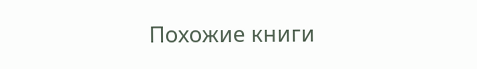Похожие книги